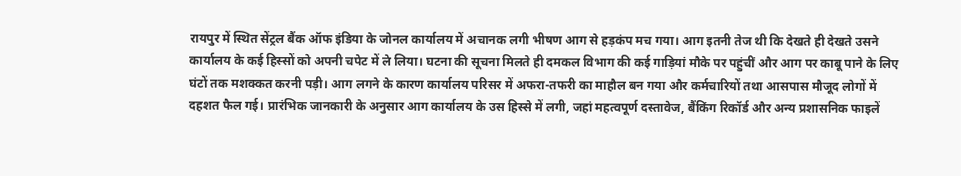रायपुर में स्थित सेंट्रल बैंक ऑफ इंडिया के जोनल कार्यालय में अचानक लगी भीषण आग से हड़कंप मच गया। आग इतनी तेज थी कि देखते ही देखते उसने कार्यालय के कई हिस्सों को अपनी चपेट में ले लिया। घटना की सूचना मिलते ही दमकल विभाग की कई गाड़ियां मौके पर पहुंचीं और आग पर काबू पाने के लिए घंटों तक मशक्कत करनी पड़ी। आग लगने के कारण कार्यालय परिसर में अफरा-तफरी का माहौल बन गया और कर्मचारियों तथा आसपास मौजूद लोगों में दहशत फैल गई। प्रारंभिक जानकारी के अनुसार आग कार्यालय के उस हिस्से में लगी, जहां महत्वपूर्ण दस्तावेज, बैंकिंग रिकॉर्ड और अन्य प्रशासनिक फाइलें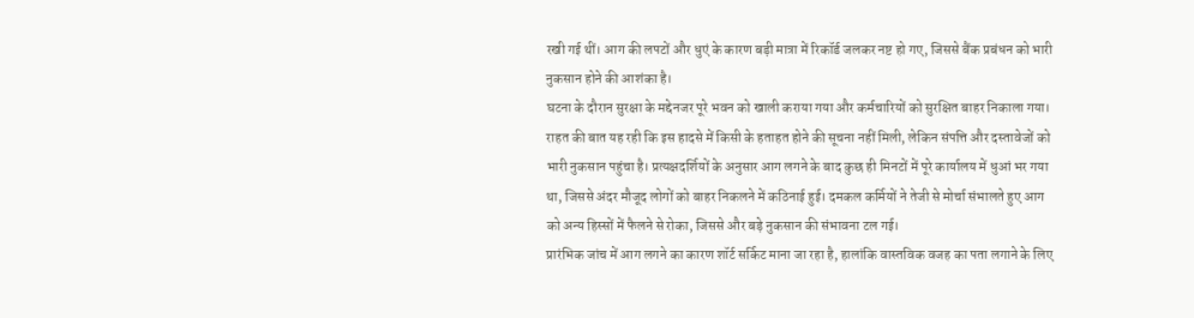रखी गई थीं। आग की लपटों और धुएं के कारण बड़ी मात्रा में रिकॉर्ड जलकर नष्ट हो गए, जिससे बैंक प्रबंधन को भारी नुकसान होने की आशंका है।
घटना के दौरान सुरक्षा के मद्देनजर पूरे भवन को खाली कराया गया और कर्मचारियों को सुरक्षित बाहर निकाला गया। राहत की बात यह रही कि इस हादसे में किसी के हताहत होने की सूचना नहीं मिली, लेकिन संपत्ति और दस्तावेजों को भारी नुकसान पहुंचा है। प्रत्यक्षदर्शियों के अनुसार आग लगने के बाद कुछ ही मिनटों में पूरे कार्यालय में धुआं भर गया था, जिससे अंदर मौजूद लोगों को बाहर निकलने में कठिनाई हुई। दमकल कर्मियों ने तेजी से मोर्चा संभालते हुए आग को अन्य हिस्सों में फैलने से रोका, जिससे और बड़े नुकसान की संभावना टल गई।
प्रारंभिक जांच में आग लगने का कारण शॉर्ट सर्किट माना जा रहा है, हालांकि वास्तविक वजह का पता लगाने के लिए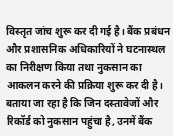विस्तृत जांच शुरू कर दी गई है। बैंक प्रबंधन और प्रशासनिक अधिकारियों ने घटनास्थल का निरीक्षण किया तथा नुकसान का आकलन करने की प्रक्रिया शुरू कर दी है। बताया जा रहा है कि जिन दस्तावेजों और रिकॉर्ड को नुकसान पहुंचा है, उनमें बैंक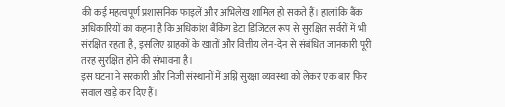की कई महत्वपूर्ण प्रशासनिक फाइलें और अभिलेख शामिल हो सकते हैं। हालांकि बैंक अधिकारियों का कहना है कि अधिकांश बैंकिंग डेटा डिजिटल रूप से सुरक्षित सर्वरों में भी संरक्षित रहता है, इसलिए ग्राहकों के खातों और वित्तीय लेन-देन से संबंधित जानकारी पूरी तरह सुरक्षित होने की संभावना है।
इस घटना ने सरकारी और निजी संस्थानों में अग्नि सुरक्षा व्यवस्था को लेकर एक बार फिर सवाल खड़े कर दिए हैं।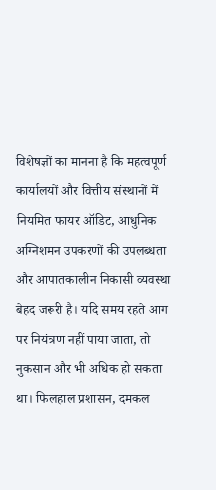विशेषज्ञों का मानना है कि महत्वपूर्ण कार्यालयों और वित्तीय संस्थानों में नियमित फायर ऑडिट, आधुनिक अग्निशमन उपकरणों की उपलब्धता और आपातकालीन निकासी व्यवस्था बेहद जरूरी है। यदि समय रहते आग पर नियंत्रण नहीं पाया जाता, तो नुकसान और भी अधिक हो सकता था। फिलहाल प्रशासन, दमकल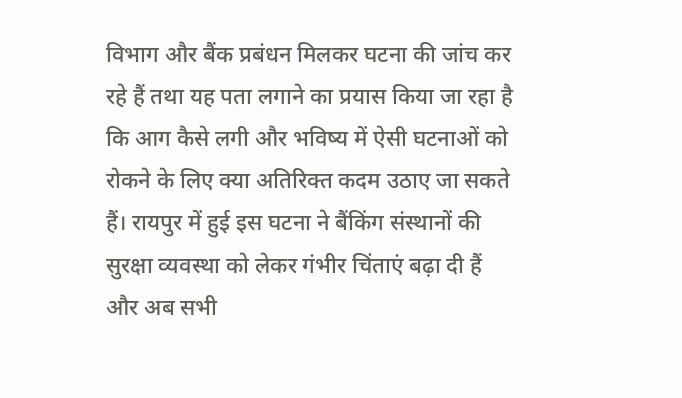विभाग और बैंक प्रबंधन मिलकर घटना की जांच कर रहे हैं तथा यह पता लगाने का प्रयास किया जा रहा है कि आग कैसे लगी और भविष्य में ऐसी घटनाओं को रोकने के लिए क्या अतिरिक्त कदम उठाए जा सकते हैं। रायपुर में हुई इस घटना ने बैंकिंग संस्थानों की सुरक्षा व्यवस्था को लेकर गंभीर चिंताएं बढ़ा दी हैं और अब सभी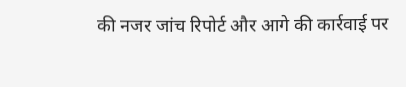की नजर जांच रिपोर्ट और आगे की कार्रवाई पर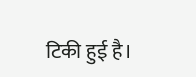टिकी हुई है।